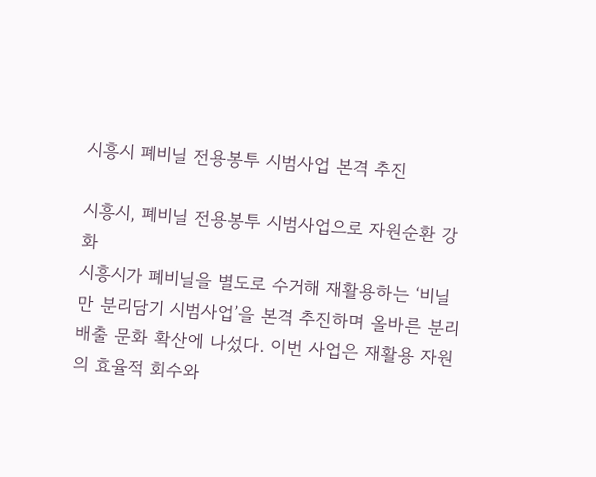시흥시 폐비닐 전용봉투 시범사업 본격 추진

시흥시, 폐비닐 전용봉투 시범사업으로 자원순환 강화
시흥시가 폐비닐을 별도로 수거해 재활용하는 ‘비닐만 분리담기 시범사업’을 본격 추진하며 올바른 분리배출 문화 확산에 나섰다. 이번 사업은 재활용 자원의 효율적 회수와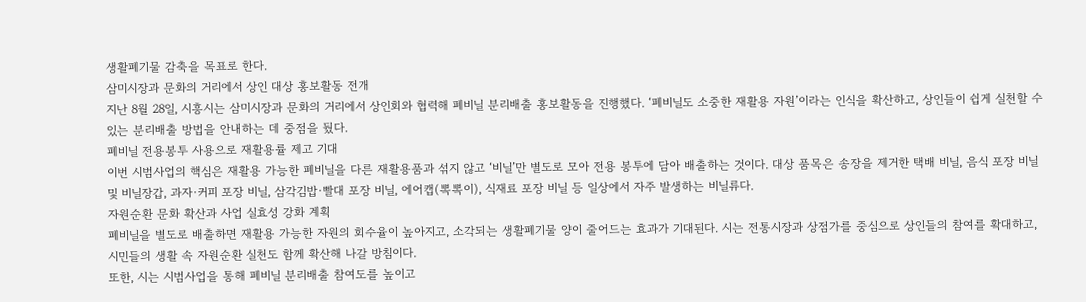생활폐기물 감축을 목표로 한다.
삼미시장과 문화의 거리에서 상인 대상 홍보활동 전개
지난 8월 28일, 시흥시는 삼미시장과 문화의 거리에서 상인회와 협력해 폐비닐 분리배출 홍보활동을 진행했다. ‘폐비닐도 소중한 재활용 자원’이라는 인식을 확산하고, 상인들이 쉽게 실천할 수 있는 분리배출 방법을 안내하는 데 중점을 뒀다.
폐비닐 전용봉투 사용으로 재활용률 제고 기대
이번 시범사업의 핵심은 재활용 가능한 폐비닐을 다른 재활용품과 섞지 않고 ‘비닐’만 별도로 모아 전용 봉투에 담아 배출하는 것이다. 대상 품목은 송장을 제거한 택배 비닐, 음식 포장 비닐 및 비닐장갑, 과자·커피 포장 비닐, 삼각김밥·빨대 포장 비닐, 에어캡(뽁뽁이), 식재료 포장 비닐 등 일상에서 자주 발생하는 비닐류다.
자원순환 문화 확산과 사업 실효성 강화 계획
폐비닐을 별도로 배출하면 재활용 가능한 자원의 회수율이 높아지고, 소각되는 생활폐기물 양이 줄어드는 효과가 기대된다. 시는 전통시장과 상점가를 중심으로 상인들의 참여를 확대하고, 시민들의 생활 속 자원순환 실천도 함께 확산해 나갈 방침이다.
또한, 시는 시범사업을 통해 폐비닐 분리배출 참여도를 높이고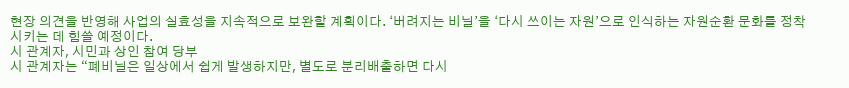현장 의견을 반영해 사업의 실효성을 지속적으로 보완할 계획이다. ‘버려지는 비닐’을 ‘다시 쓰이는 자원’으로 인식하는 자원순환 문화를 정착시키는 데 힘쓸 예정이다.
시 관계자, 시민과 상인 참여 당부
시 관계자는 “폐비닐은 일상에서 쉽게 발생하지만, 별도로 분리배출하면 다시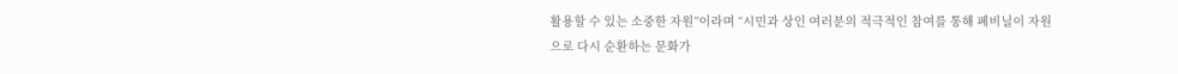활용할 수 있는 소중한 자원”이라며 “시민과 상인 여러분의 적극적인 참여를 통해 폐비닐이 자원으로 다시 순환하는 문화가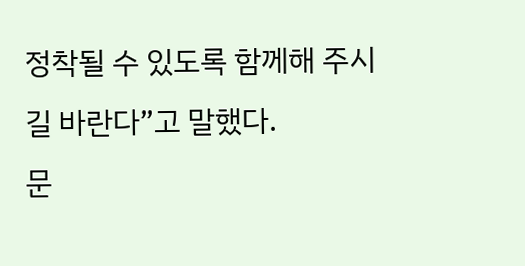정착될 수 있도록 함께해 주시길 바란다”고 말했다.
문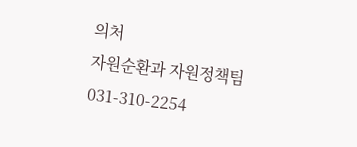의처
자원순환과 자원정책팀 031-310-2254